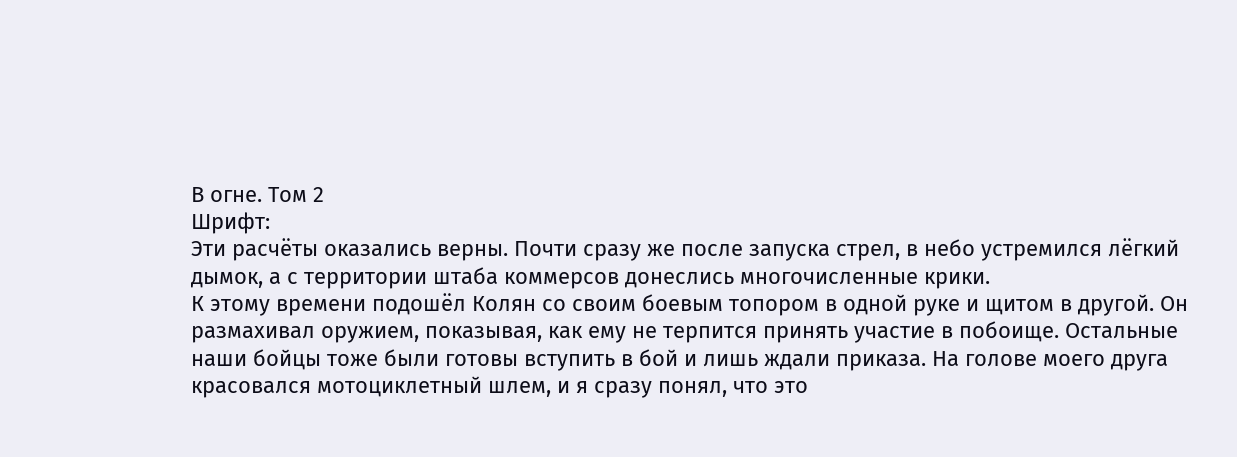В огне. Том 2
Шрифт:
Эти расчёты оказались верны. Почти сразу же после запуска стрел, в небо устремился лёгкий дымок, а с территории штаба коммерсов донеслись многочисленные крики.
К этому времени подошёл Колян со своим боевым топором в одной руке и щитом в другой. Он размахивал оружием, показывая, как ему не терпится принять участие в побоище. Остальные наши бойцы тоже были готовы вступить в бой и лишь ждали приказа. На голове моего друга красовался мотоциклетный шлем, и я сразу понял, что это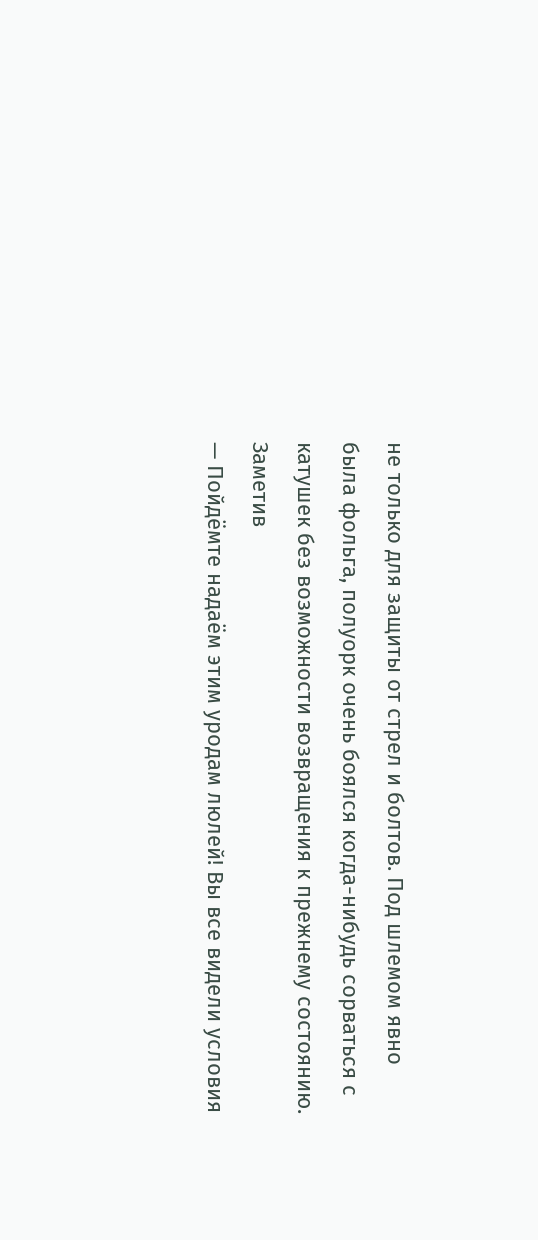не только для защиты от стрел и болтов. Под шлемом явно была фольга, полуорк очень боялся когда-нибудь сорваться с катушек без возможности возвращения к прежнему состоянию.
Заметив
— Пойдёмте надаём этим уродам люлей! Вы все видели условия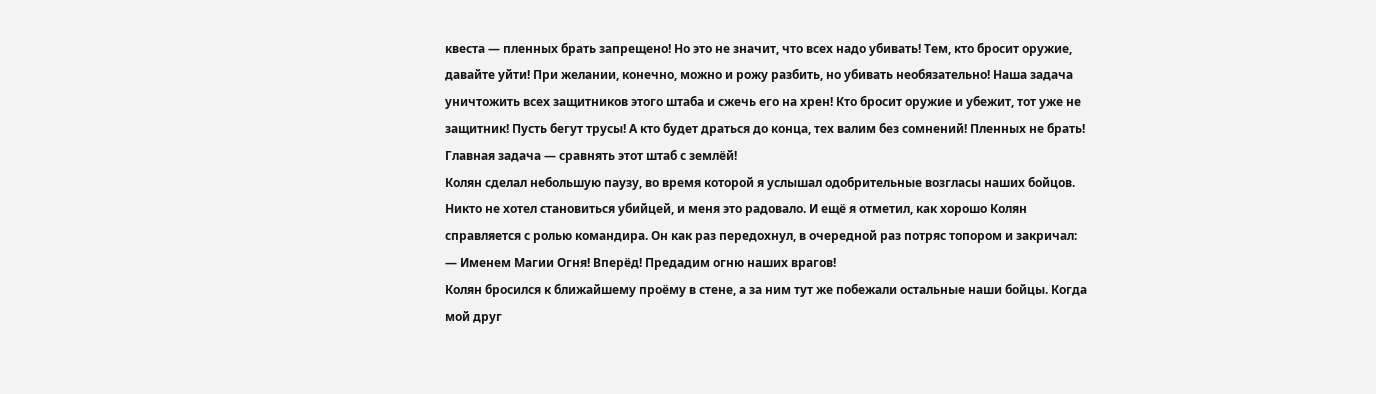квеста — пленных брать запрещено! Но это не значит, что всех надо убивать! Тем, кто бросит оружие, давайте уйти! При желании, конечно, можно и рожу разбить, но убивать необязательно! Наша задача уничтожить всех защитников этого штаба и сжечь его на хрен! Кто бросит оружие и убежит, тот уже не защитник! Пусть бегут трусы! А кто будет драться до конца, тех валим без сомнений! Пленных не брать! Главная задача — сравнять этот штаб с землёй!
Колян сделал небольшую паузу, во время которой я услышал одобрительные возгласы наших бойцов. Никто не хотел становиться убийцей, и меня это радовало. И ещё я отметил, как хорошо Колян справляется с ролью командира. Он как раз передохнул, в очередной раз потряс топором и закричал:
— Именем Магии Огня! Вперёд! Предадим огню наших врагов!
Колян бросился к ближайшему проёму в стене, а за ним тут же побежали остальные наши бойцы. Когда мой друг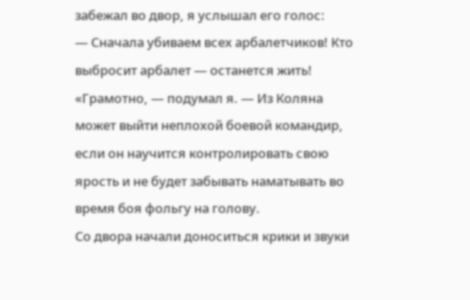забежал во двор, я услышал его голос:
— Сначала убиваем всех арбалетчиков! Кто выбросит арбалет — останется жить!
«Грамотно, — подумал я. — Из Коляна может выйти неплохой боевой командир, если он научится контролировать свою ярость и не будет забывать наматывать во время боя фольгу на голову.
Со двора начали доноситься крики и звуки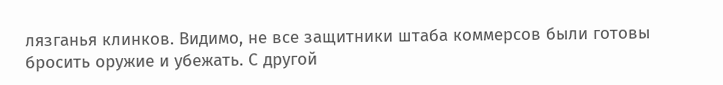лязганья клинков. Видимо, не все защитники штаба коммерсов были готовы бросить оружие и убежать. С другой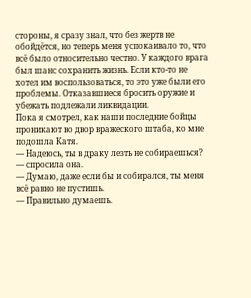стороны, я сразу знал, что без жертв не обойдётся, но теперь меня успокаивало то, что всё было относительно честно. У каждого врага был шанс сохранить жизнь. Если кто-то не хотел им воспользоваться, то это уже были его проблемы. Отказавшиеся бросить оружие и убежать подлежали ликвидации.
Пока я смотрел, как наши последние бойцы проникают во двор вражеского штаба, ко мне подошла Катя.
— Надеюсь, ты в драку лезть не собираешься? — спросила она.
— Думаю, даже если бы и собирался, ты меня всё равно не пустишь.
— Правильно думаешь.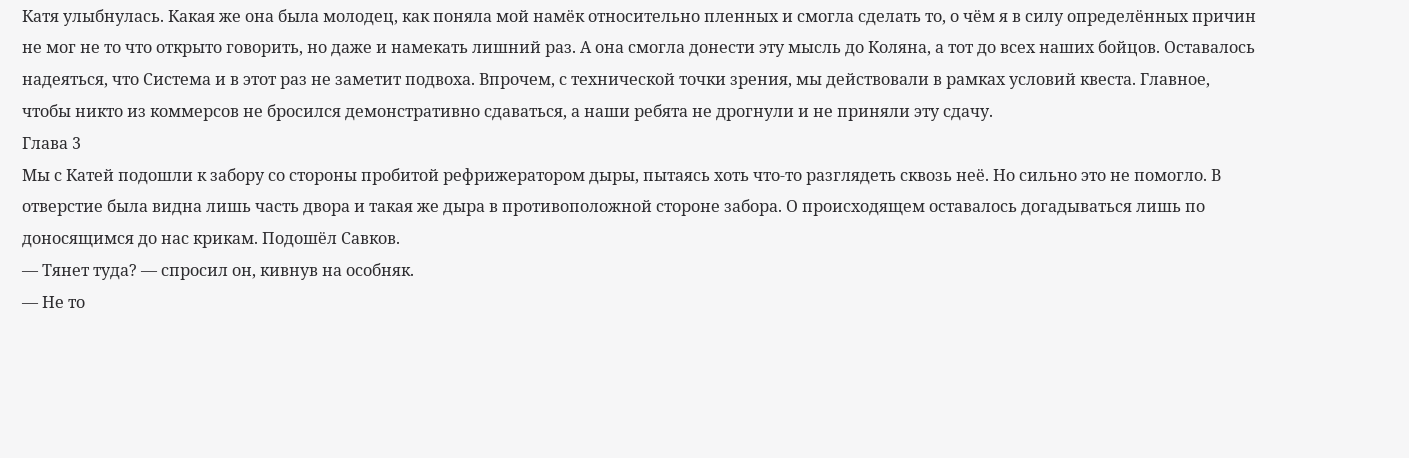Катя улыбнулась. Какая же она была молодец, как поняла мой намёк относительно пленных и смогла сделать то, о чём я в силу определённых причин не мог не то что открыто говорить, но даже и намекать лишний раз. А она смогла донести эту мысль до Коляна, а тот до всех наших бойцов. Оставалось надеяться, что Система и в этот раз не заметит подвоха. Впрочем, с технической точки зрения, мы действовали в рамках условий квеста. Главное, чтобы никто из коммерсов не бросился демонстративно сдаваться, а наши ребята не дрогнули и не приняли эту сдачу.
Глава 3
Мы с Катей подошли к забору со стороны пробитой рефрижератором дыры, пытаясь хоть что-то разглядеть сквозь неё. Но сильно это не помогло. В отверстие была видна лишь часть двора и такая же дыра в противоположной стороне забора. О происходящем оставалось догадываться лишь по доносящимся до нас крикам. Подошёл Савков.
— Тянет туда? — спросил он, кивнув на особняк.
— Не то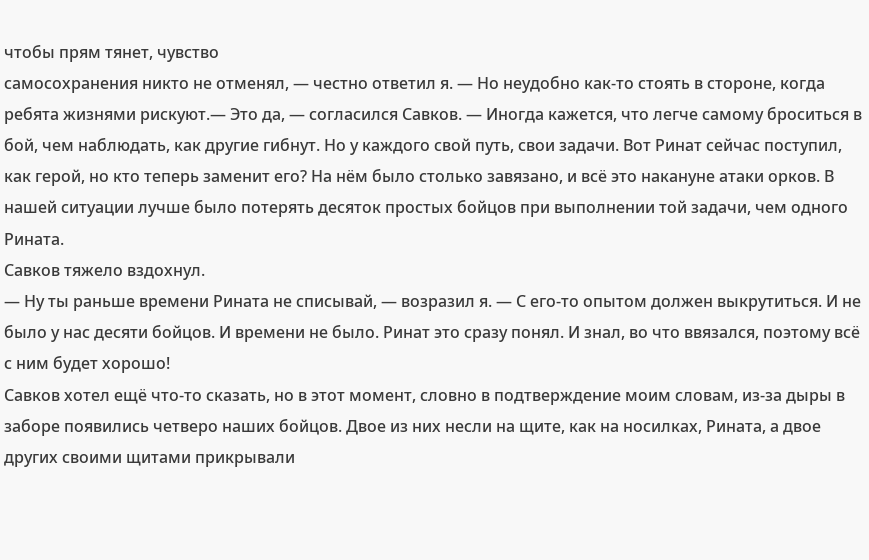чтобы прям тянет, чувство
самосохранения никто не отменял, — честно ответил я. — Но неудобно как-то стоять в стороне, когда ребята жизнями рискуют.— Это да, — согласился Савков. — Иногда кажется, что легче самому броситься в бой, чем наблюдать, как другие гибнут. Но у каждого свой путь, свои задачи. Вот Ринат сейчас поступил, как герой, но кто теперь заменит его? На нём было столько завязано, и всё это накануне атаки орков. В нашей ситуации лучше было потерять десяток простых бойцов при выполнении той задачи, чем одного Рината.
Савков тяжело вздохнул.
— Ну ты раньше времени Рината не списывай, — возразил я. — С его-то опытом должен выкрутиться. И не было у нас десяти бойцов. И времени не было. Ринат это сразу понял. И знал, во что ввязался, поэтому всё с ним будет хорошо!
Савков хотел ещё что-то сказать, но в этот момент, словно в подтверждение моим словам, из-за дыры в заборе появились четверо наших бойцов. Двое из них несли на щите, как на носилках, Рината, а двое других своими щитами прикрывали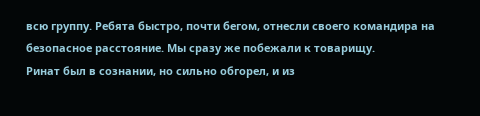всю группу. Ребята быстро, почти бегом, отнесли своего командира на безопасное расстояние. Мы сразу же побежали к товарищу.
Ринат был в сознании, но сильно обгорел, и из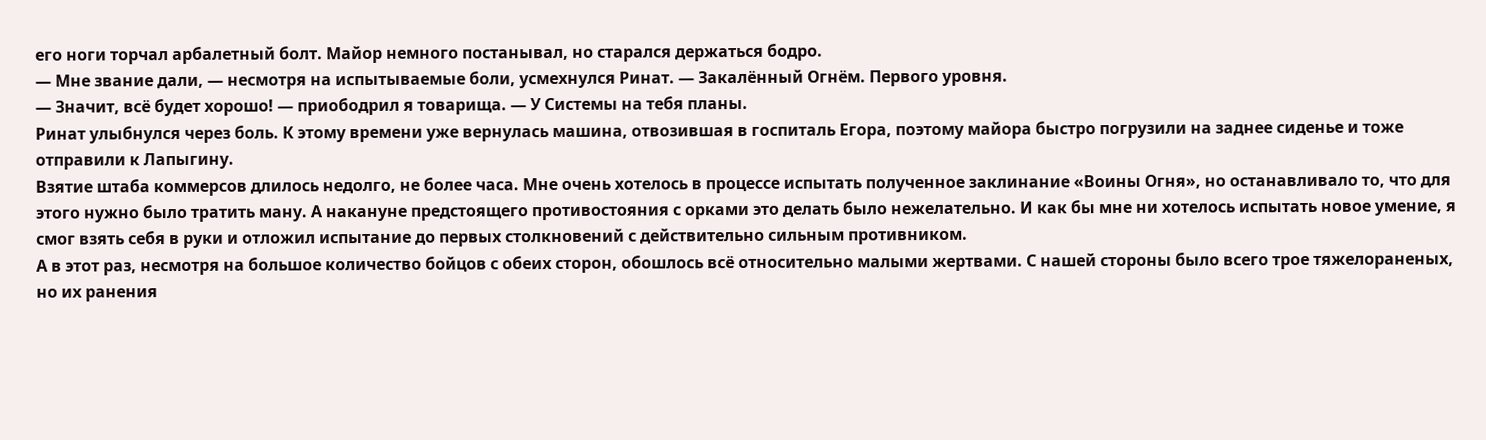его ноги торчал арбалетный болт. Майор немного постанывал, но старался держаться бодро.
— Мне звание дали, — несмотря на испытываемые боли, усмехнулся Ринат. — Закалённый Огнём. Первого уровня.
— Значит, всё будет хорошо! — приободрил я товарища. — У Системы на тебя планы.
Ринат улыбнулся через боль. К этому времени уже вернулась машина, отвозившая в госпиталь Егора, поэтому майора быстро погрузили на заднее сиденье и тоже отправили к Лапыгину.
Взятие штаба коммерсов длилось недолго, не более часа. Мне очень хотелось в процессе испытать полученное заклинание «Воины Огня», но останавливало то, что для этого нужно было тратить ману. А накануне предстоящего противостояния с орками это делать было нежелательно. И как бы мне ни хотелось испытать новое умение, я смог взять себя в руки и отложил испытание до первых столкновений с действительно сильным противником.
А в этот раз, несмотря на большое количество бойцов с обеих сторон, обошлось всё относительно малыми жертвами. С нашей стороны было всего трое тяжелораненых, но их ранения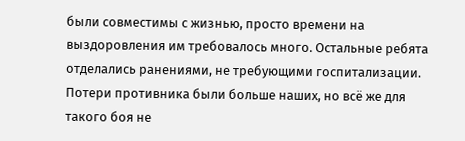были совместимы с жизнью, просто времени на выздоровления им требовалось много. Остальные ребята отделались ранениями, не требующими госпитализации.
Потери противника были больше наших, но всё же для такого боя не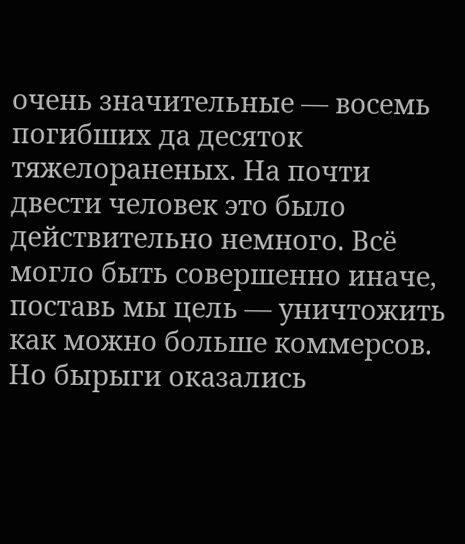очень значительные — восемь погибших да десяток тяжелораненых. На почти двести человек это было действительно немного. Всё могло быть совершенно иначе, поставь мы цель — уничтожить как можно больше коммерсов. Но бырыги оказались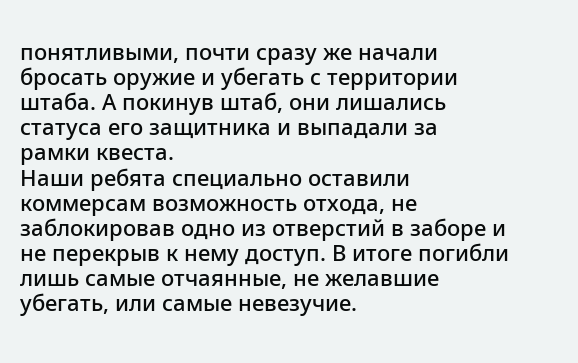понятливыми, почти сразу же начали бросать оружие и убегать с территории штаба. А покинув штаб, они лишались статуса его защитника и выпадали за рамки квеста.
Наши ребята специально оставили коммерсам возможность отхода, не заблокировав одно из отверстий в заборе и не перекрыв к нему доступ. В итоге погибли лишь самые отчаянные, не желавшие убегать, или самые невезучие.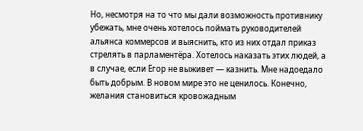Но, несмотря на то что мы дали возможность противнику убежать, мне очень хотелось поймать руководителей альянса коммерсов и выяснить, кто из них отдал приказ стрелять в парламентёра. Хотелось наказать этих людей, а в случае, если Егор не выживет — казнить. Мне надоедало быть добрым. В новом мире это не ценилось. Конечно, желания становиться кровожадным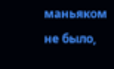маньяком не было,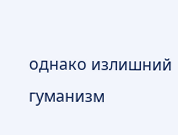однако излишний гуманизм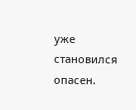уже становился опасен.